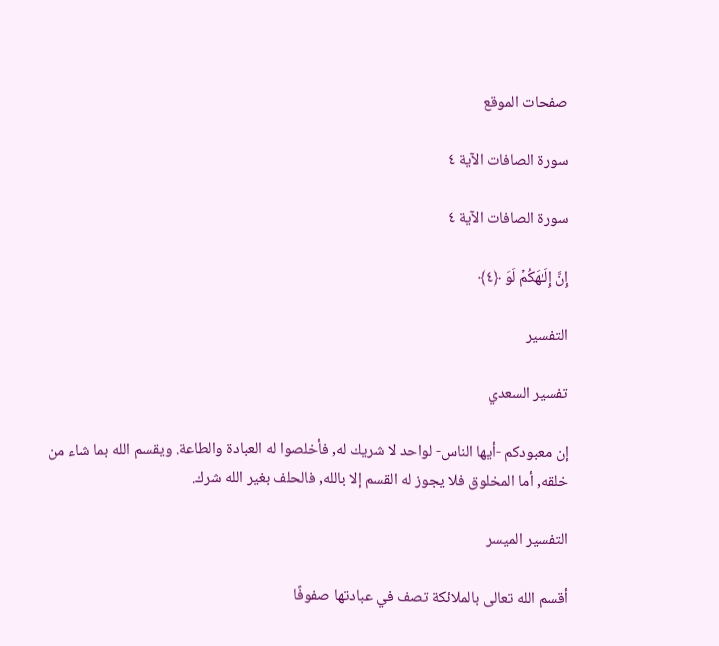صفحات الموقع

سورة الصافات الآية ٤

سورة الصافات الآية ٤

إِنَّ إِلَـٰهَكُمۡ لَوَ ﴿٤﴾

التفسير

تفسير السعدي

إن معبودكم -أيها الناس- لواحد لا شريك له, فأخلصوا له العبادة والطاعة. ويقسم الله بما شاء من خلقه, أما المخلوق فلا يجوز له القسم إلا بالله, فالحلف بغير الله شرك.

التفسير الميسر

أقسم الله تعالى بالملائكة تصف في عبادتها صفوفًا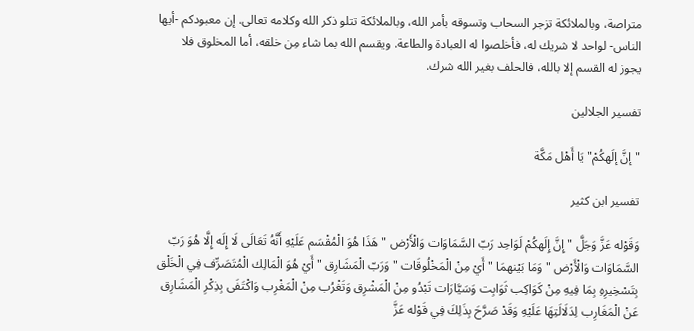متراصة، وبالملائكة تزجر السحاب وتسوقه بأمر الله، وبالملائكة تتلو ذكر الله وكلامه تعالى. إن معبودكم -أيها الناس- لواحد لا شريك له، فأخلصوا له العبادة والطاعة. ويقسم الله بما شاء مِن خلقه، أما المخلوق فلا يجوز له القسم إلا بالله، فالحلف بغير الله شرك.

تفسير الجلالين

"إنَّ إلَهكُمْ" يَا أَهْل مَكَّة

تفسير ابن كثير

وَقَوْله عَزَّ وَجَلَّ " إِنَّ إِلَهكُمْ لَوَاحِد رَبّ السَّمَاوَات وَالْأَرْض " هَذَا هُوَ الْمُقْسَم عَلَيْهِ أَنَّهُ تَعَالَى لَا إِلَه إِلَّا هُوَ رَبّ السَّمَاوَات وَالْأَرْض " وَمَا بَيْنهمَا " أَيْ مِنْ الْمَخْلُوقَات " وَرَبّ الْمَشَارِق " أَيْ هُوَ الْمَالِك الْمُتَصَرِّف فِي الْخَلْق بِتَسْخِيرِهِ بِمَا فِيهِ مِنْ كَوَاكِب ثَوَابِت وَسَيَّارَات تَبْدُو مِنْ الْمَشْرِق وَتَغْرُب مِنْ الْمَغْرِب وَاكْتَفَى بِذِكْرِ الْمَشَارِق عَنْ الْمَغَارِب لِدَلَالَتِهَا عَلَيْهِ وَقَدْ صَرَّحَ بِذَلِكَ فِي قَوْله عَزَّ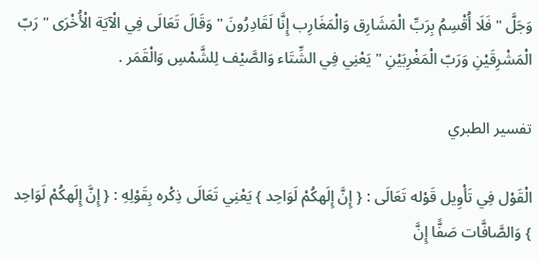وَجَلَّ " فَلَا أُقْسِمُ بِرَبِّ الْمَشَارِق وَالْمَغَارِب إِنَّا لَقَادِرُونَ " وَقَالَ تَعَالَى فِي الْآيَة الْأُخْرَى " رَبّ الْمَشْرِقَيْنِ وَرَبّ الْمَغْرِبَيْنِ " يَعْنِي فِي الشِّتَاء وَالصَّيْف لِلشَّمْسِ وَالْقَمَر .

تفسير الطبري

الْقَوْل فِي تَأْوِيل قَوْله تَعَالَى : { إِنَّ إِلَهكُمْ لَوَاحِد } يَعْنِي تَعَالَى ذِكْره بِقَوْلِهِ : { إِنَّ إِلَهكُمْ لَوَاحِد } وَالصَّافَّات صَفًّا إِنَّ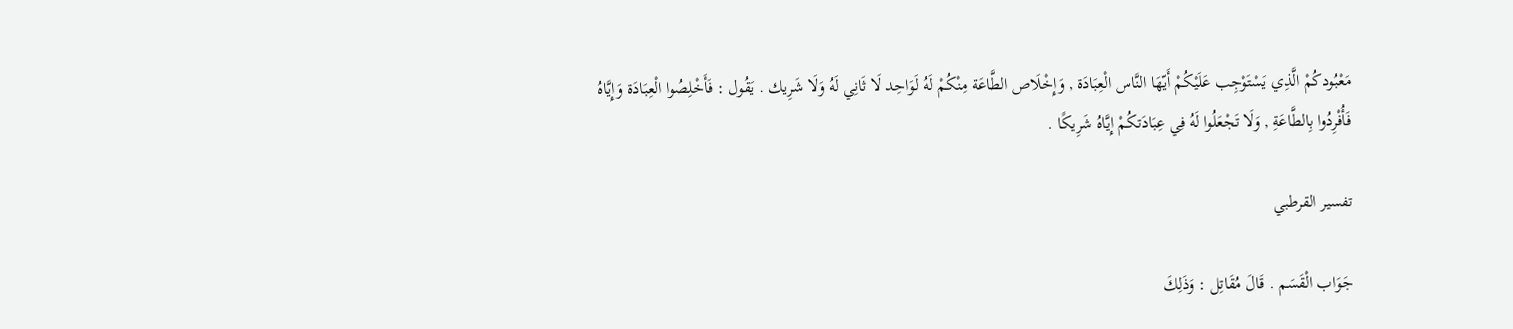مَعْبُودكُمْ الَّذِي يَسْتَوْجِب عَلَيْكُمْ أَيّهَا النَّاس الْعِبَادَة , وَإِخْلَاص الطَّاعَة مِنْكُمْ لَهُ لَوَاحِد لَا ثَانِي لَهُ وَلَا شَرِيك . يَقُول : فَأَخْلِصُوا الْعِبَادَة وَإِيَّاهُ فَأُفْرِدُوا بِالطَّاعَةِ , وَلَا تَجْعَلُوا لَهُ فِي عِبَادَتكُمْ إِيَّاهُ شَرِيكًا .

تفسير القرطبي

جَوَاب الْقَسَم . قَالَ مُقَاتِل : وَذَلِكَ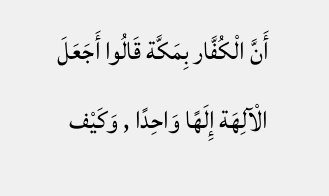أَنَّ الْكُفَّار بِمَكَّة قَالُوا أَجَعَلَ الْآلِهَة إِلَهًا وَاحِدًا , وَكَيْف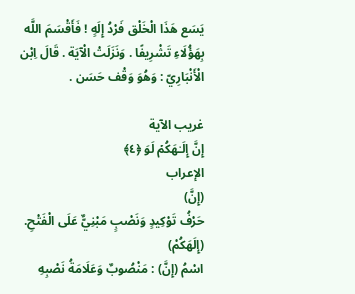يَسَع هَذَا الْخَلْق فَرْدُ إِلَهٍ ! فَأَقْسَمَ اللَّه بِهَؤُلَاءِ تَشْرِيفًا . وَنَزَلَتْ الْآيَة . قَالَ اِبْن الْأَنْبَارِيّ : وَهُوَ وَقْف حَسَن .

غريب الآية
إِنَّ إِلَـٰهَكُمۡ لَوَ ﴿٤﴾
الإعراب
(إِنَّ)
حَرْفُ تَوْكِيدٍ وَنَصْبٍ مَبْنِيٌّ عَلَى الْفَتْحِ.
(إِلَهَكُمْ)
اسْمُ (إِنَّ) : مَنْصُوبٌ وَعَلَامَةُ نَصْبِهِ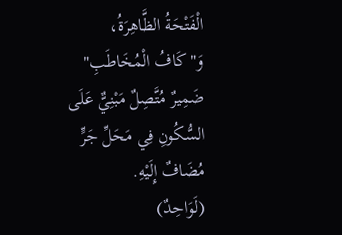الْفَتْحَةُ الظَّاهِرَةُ، وَ"كَافُ الْمُخَاطَبِ" ضَمِيرٌ مُتَّصِلٌ مَبْنِيٌّ عَلَى السُّكُونِ فِي مَحَلِّ جَرٍّ مُضَافٌ إِلَيْهِ.
(لَوَاحِدٌ)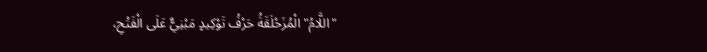"اللَّامُ" الْمُزَحْلَقَةُ حَرْفُ تَوْكِيدٍ مَبْنِيٌّ عَلَى الْفَتْحِ،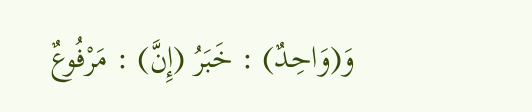وَ(وَاحِدٌ) : خَبَرُ (إِنَّ) : مَرْفُوعٌ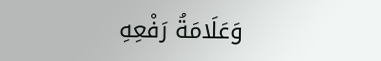وَعَلَامَةُ رَفْعِهِ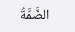الضَّمَّةُ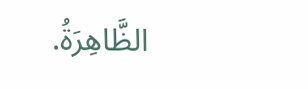الظَّاهِرَةُ.